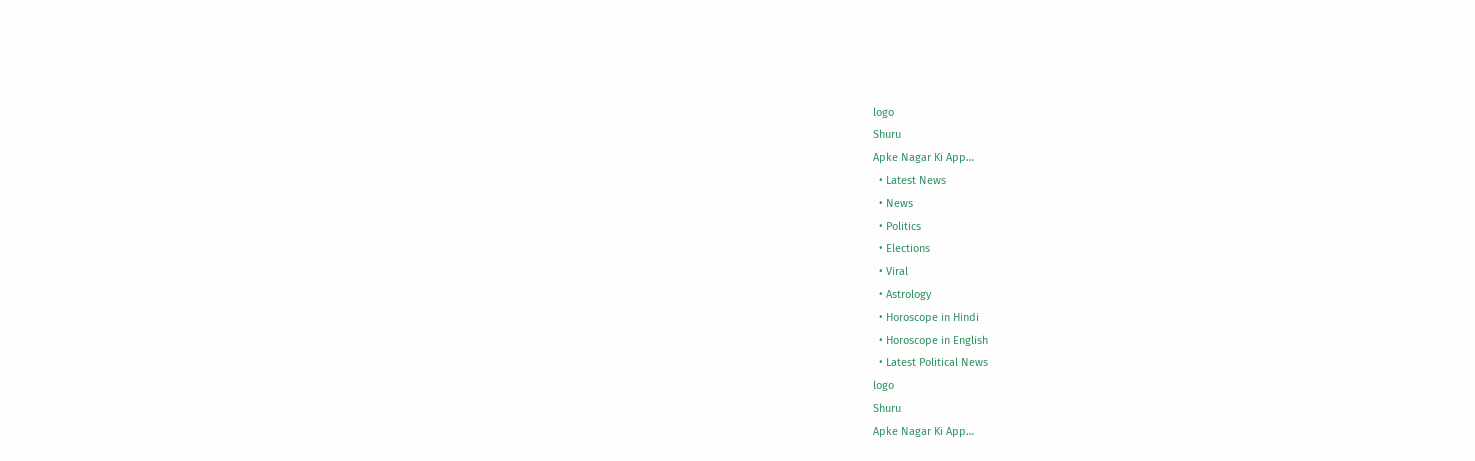logo
Shuru
Apke Nagar Ki App…
  • Latest News
  • News
  • Politics
  • Elections
  • Viral
  • Astrology
  • Horoscope in Hindi
  • Horoscope in English
  • Latest Political News
logo
Shuru
Apke Nagar Ki App…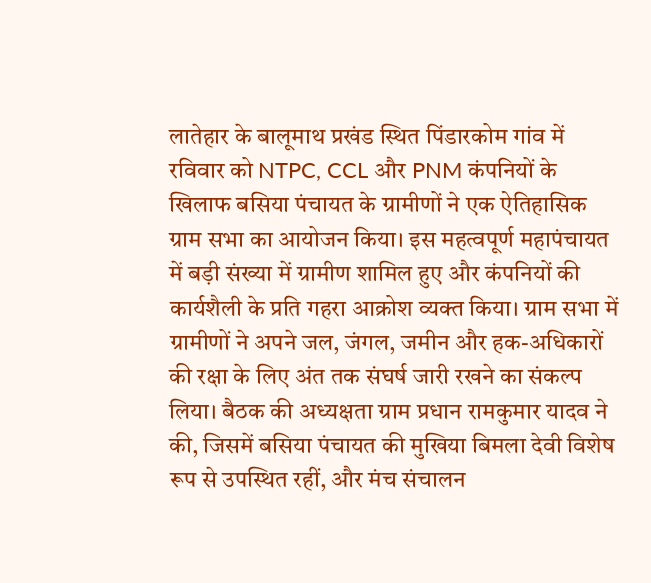लातेहार के बालूमाथ प्रखंड स्थित पिंडारकोम गांव में रविवार को NTPC, CCL और PNM कंपनियों के खिलाफ बसिया पंचायत के ग्रामीणों ने एक ऐतिहासिक ग्राम सभा का आयोजन किया। इस महत्वपूर्ण महापंचायत में बड़ी संख्या में ग्रामीण शामिल हुए और कंपनियों की कार्यशैली के प्रति गहरा आक्रोश व्यक्त किया। ग्राम सभा में ग्रामीणों ने अपने जल, जंगल, जमीन और हक-अधिकारों की रक्षा के लिए अंत तक संघर्ष जारी रखने का संकल्प लिया। बैठक की अध्यक्षता ग्राम प्रधान रामकुमार यादव ने की, जिसमें बसिया पंचायत की मुखिया बिमला देवी विशेष रूप से उपस्थित रहीं, और मंच संचालन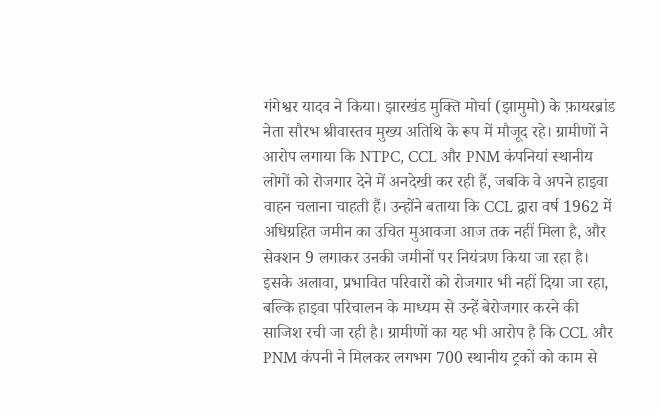गंगेश्वर यादव ने किया। झारखंड मुक्ति मोर्चा (झामुमो) के फ़ायरब्रांड नेता सौरभ श्रीवास्तव मुख्य अतिथि के रूप में मौजूद रहे। ग्रामीणों ने आरोप लगाया कि NTPC, CCL और PNM कंपनियां स्थानीय लोगों को रोजगार देने में अनदेखी कर रही हैं, जबकि वे अपने हाइवा वाहन चलाना चाहती हैं। उन्होंने बताया कि CCL द्वारा वर्ष 1962 में अधिग्रहित जमीन का उचित मुआवजा आज तक नहीं मिला है, और सेक्शन 9 लगाकर उनकी जमीनों पर नियंत्रण किया जा रहा है। इसके अलावा, प्रभावित परिवारों को रोजगार भी नहीं दिया जा रहा, बल्कि हाइवा परिचालन के माध्यम से उन्हें बेरोजगार करने की साजिश रची जा रही है। ग्रामीणों का यह भी आरोप है कि CCL और PNM कंपनी ने मिलकर लगभग 700 स्थानीय ट्रकों को काम से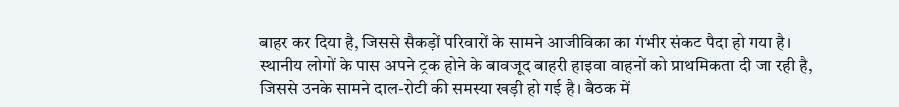बाहर कर दिया है, जिससे सैकड़ों परिवारों के सामने आजीविका का गंभीर संकट पैदा हो गया है। स्थानीय लोगों के पास अपने ट्रक होने के बावजूद बाहरी हाइवा वाहनों को प्राथमिकता दी जा रही है, जिससे उनके सामने दाल-रोटी की समस्या खड़ी हो गई है। बैठक में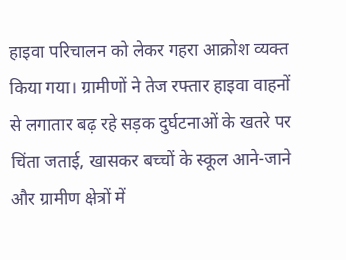हाइवा परिचालन को लेकर गहरा आक्रोश व्यक्त किया गया। ग्रामीणों ने तेज रफ्तार हाइवा वाहनों से लगातार बढ़ रहे सड़क दुर्घटनाओं के खतरे पर चिंता जताई, खासकर बच्चों के स्कूल आने-जाने और ग्रामीण क्षेत्रों में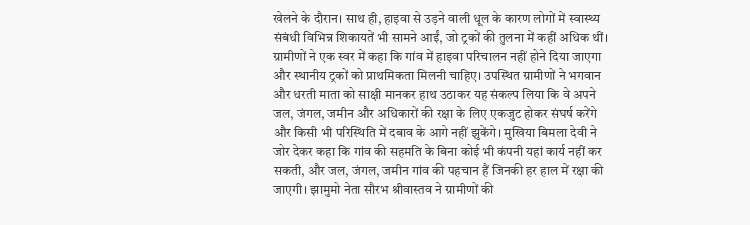खेलने के दौरान। साथ ही, हाइवा से उड़ने वाली धूल के कारण लोगों में स्वास्थ्य संबंधी विभिन्न शिकायतें भी सामने आईं, जो ट्रकों की तुलना में कहीं अधिक थीं। ग्रामीणों ने एक स्वर में कहा कि गांव में हाइवा परिचालन नहीं होने दिया जाएगा और स्थानीय ट्रकों को प्राथमिकता मिलनी चाहिए। उपस्थित ग्रामीणों ने भगवान और धरती माता को साक्षी मानकर हाथ उठाकर यह संकल्प लिया कि वे अपने जल, जंगल, जमीन और अधिकारों की रक्षा के लिए एकजुट होकर संघर्ष करेंगे और किसी भी परिस्थिति में दबाव के आगे नहीं झुकेंगे। मुखिया बिमला देवी ने जोर देकर कहा कि गांव की सहमति के बिना कोई भी कंपनी यहां कार्य नहीं कर सकती, और जल, जंगल, जमीन गांव की पहचान हैं जिनकी हर हाल में रक्षा की जाएगी। झामुमो नेता सौरभ श्रीवास्तव ने ग्रामीणों की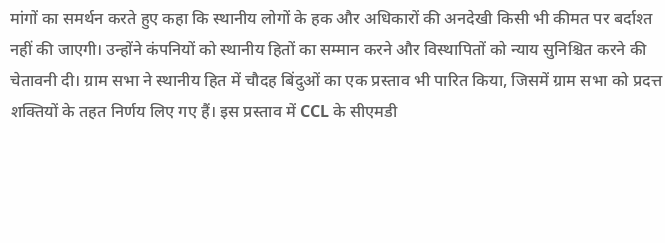मांगों का समर्थन करते हुए कहा कि स्थानीय लोगों के हक और अधिकारों की अनदेखी किसी भी कीमत पर बर्दाश्त नहीं की जाएगी। उन्होंने कंपनियों को स्थानीय हितों का सम्मान करने और विस्थापितों को न्याय सुनिश्चित करने की चेतावनी दी। ग्राम सभा ने स्थानीय हित में चौदह बिंदुओं का एक प्रस्ताव भी पारित किया, जिसमें ग्राम सभा को प्रदत्त शक्तियों के तहत निर्णय लिए गए हैं। इस प्रस्ताव में CCL के सीएमडी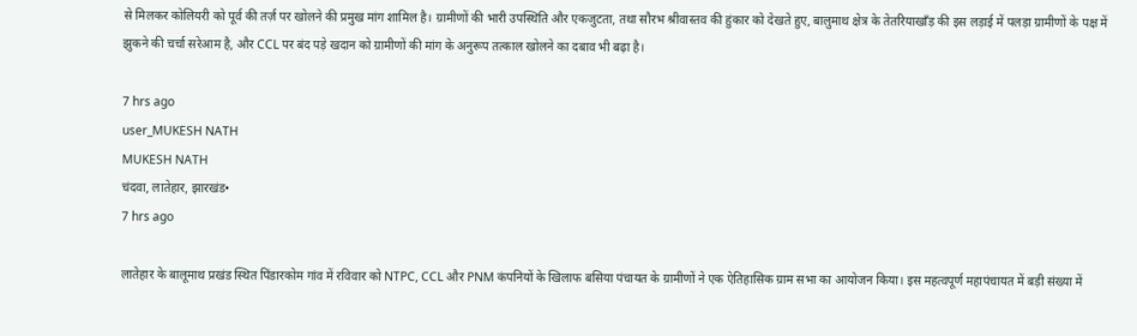से मिलकर कोलियरी को पूर्व की तर्ज़ पर खोलने की प्रमुख मांग शामिल है। ग्रामीणों की भारी उपस्थिति और एकजुटता, तथा सौरभ श्रीवास्तव की हुंकार को देखते हुए, बालुमाथ क्षेत्र के तेतरियाखाँड़ की इस लड़ाई में पलड़ा ग्रामीणों के पक्ष में झुकने की चर्चा सरेआम है, और CCL पर बंद पड़े खदान को ग्रामीणों की मांग के अनुरूप तत्काल खोलने का दबाव भी बढ़ा है।

7 hrs ago
user_MUKESH NATH
MUKESH NATH
चंदवा, लातेहार, झारखंड•
7 hrs ago

लातेहार के बालूमाथ प्रखंड स्थित पिंडारकोम गांव में रविवार को NTPC, CCL और PNM कंपनियों के खिलाफ बसिया पंचायत के ग्रामीणों ने एक ऐतिहासिक ग्राम सभा का आयोजन किया। इस महत्वपूर्ण महापंचायत में बड़ी संख्या में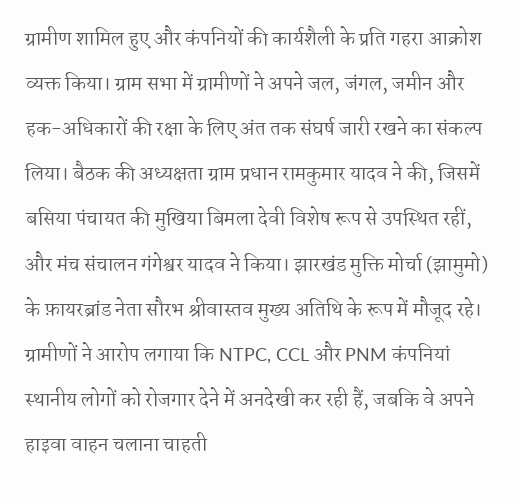ग्रामीण शामिल हुए और कंपनियों की कार्यशैली के प्रति गहरा आक्रोश व्यक्त किया। ग्राम सभा में ग्रामीणों ने अपने जल, जंगल, जमीन और हक-अधिकारों की रक्षा के लिए अंत तक संघर्ष जारी रखने का संकल्प लिया। बैठक की अध्यक्षता ग्राम प्रधान रामकुमार यादव ने की, जिसमें बसिया पंचायत की मुखिया बिमला देवी विशेष रूप से उपस्थित रहीं, और मंच संचालन गंगेश्वर यादव ने किया। झारखंड मुक्ति मोर्चा (झामुमो) के फ़ायरब्रांड नेता सौरभ श्रीवास्तव मुख्य अतिथि के रूप में मौजूद रहे। ग्रामीणों ने आरोप लगाया कि NTPC, CCL और PNM कंपनियां स्थानीय लोगों को रोजगार देने में अनदेखी कर रही हैं, जबकि वे अपने हाइवा वाहन चलाना चाहती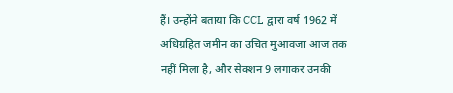हैं। उन्होंने बताया कि CCL द्वारा वर्ष 1962 में अधिग्रहित जमीन का उचित मुआवजा आज तक नहीं मिला है, और सेक्शन 9 लगाकर उनकी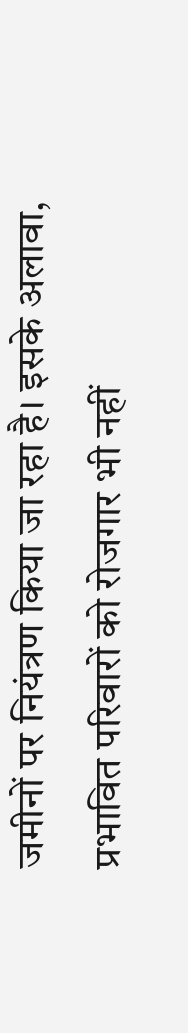जमीनों पर नियंत्रण किया जा रहा है। इसके अलावा, प्रभावित परिवारों को रोजगार भी नहीं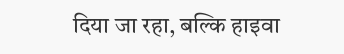दिया जा रहा, बल्कि हाइवा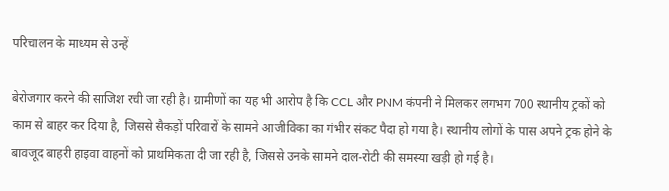परिचालन के माध्यम से उन्हें

बेरोजगार करने की साजिश रची जा रही है। ग्रामीणों का यह भी आरोप है कि CCL और PNM कंपनी ने मिलकर लगभग 700 स्थानीय ट्रकों को काम से बाहर कर दिया है, जिससे सैकड़ों परिवारों के सामने आजीविका का गंभीर संकट पैदा हो गया है। स्थानीय लोगों के पास अपने ट्रक होने के बावजूद बाहरी हाइवा वाहनों को प्राथमिकता दी जा रही है, जिससे उनके सामने दाल-रोटी की समस्या खड़ी हो गई है।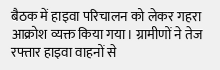बैठक में हाइवा परिचालन को लेकर गहरा आक्रोश व्यक्त किया गया। ग्रामीणों ने तेज रफ्तार हाइवा वाहनों से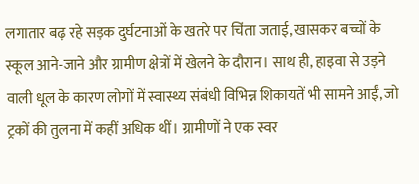लगातार बढ़ रहे सड़क दुर्घटनाओं के खतरे पर चिंता जताई, खासकर बच्चों के स्कूल आने-जाने और ग्रामीण क्षेत्रों में खेलने के दौरान। साथ ही, हाइवा से उड़ने वाली धूल के कारण लोगों में स्वास्थ्य संबंधी विभिन्न शिकायतें भी सामने आईं, जो ट्रकों की तुलना में कहीं अधिक थीं। ग्रामीणों ने एक स्वर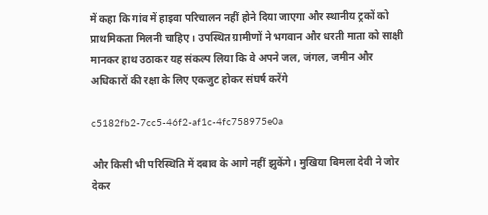में कहा कि गांव में हाइवा परिचालन नहीं होने दिया जाएगा और स्थानीय ट्रकों को प्राथमिकता मिलनी चाहिए। उपस्थित ग्रामीणों ने भगवान और धरती माता को साक्षी मानकर हाथ उठाकर यह संकल्प लिया कि वे अपने जल, जंगल, जमीन और अधिकारों की रक्षा के लिए एकजुट होकर संघर्ष करेंगे

c5182fb2-7cc5-46f2-af1c-4fc758975e0a

और किसी भी परिस्थिति में दबाव के आगे नहीं झुकेंगे। मुखिया बिमला देवी ने जोर देकर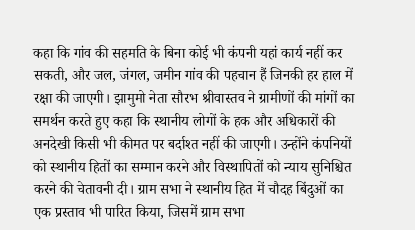कहा कि गांव की सहमति के बिना कोई भी कंपनी यहां कार्य नहीं कर सकती, और जल, जंगल, जमीन गांव की पहचान हैं जिनकी हर हाल में रक्षा की जाएगी। झामुमो नेता सौरभ श्रीवास्तव ने ग्रामीणों की मांगों का समर्थन करते हुए कहा कि स्थानीय लोगों के हक और अधिकारों की अनदेखी किसी भी कीमत पर बर्दाश्त नहीं की जाएगी। उन्होंने कंपनियों को स्थानीय हितों का सम्मान करने और विस्थापितों को न्याय सुनिश्चित करने की चेतावनी दी। ग्राम सभा ने स्थानीय हित में चौदह बिंदुओं का एक प्रस्ताव भी पारित किया, जिसमें ग्राम सभा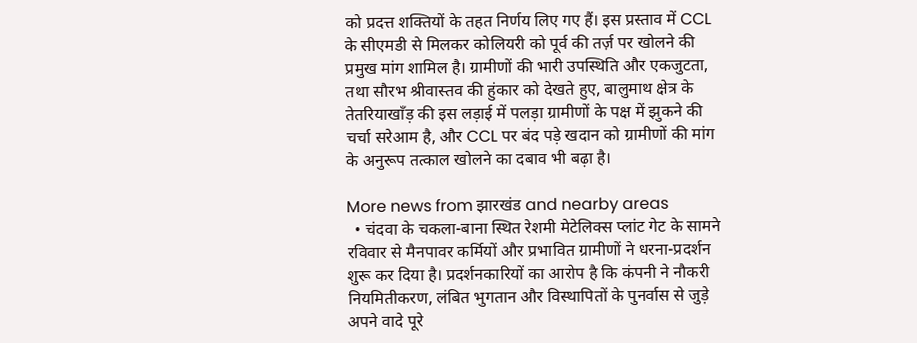को प्रदत्त शक्तियों के तहत निर्णय लिए गए हैं। इस प्रस्ताव में CCL के सीएमडी से मिलकर कोलियरी को पूर्व की तर्ज़ पर खोलने की प्रमुख मांग शामिल है। ग्रामीणों की भारी उपस्थिति और एकजुटता, तथा सौरभ श्रीवास्तव की हुंकार को देखते हुए, बालुमाथ क्षेत्र के तेतरियाखाँड़ की इस लड़ाई में पलड़ा ग्रामीणों के पक्ष में झुकने की चर्चा सरेआम है, और CCL पर बंद पड़े खदान को ग्रामीणों की मांग के अनुरूप तत्काल खोलने का दबाव भी बढ़ा है।

More news from झारखंड and nearby areas
  • चंदवा के चकला-बाना स्थित रेशमी मेटेलिक्स प्लांट गेट के सामने रविवार से मैनपावर कर्मियों और प्रभावित ग्रामीणों ने धरना-प्रदर्शन शुरू कर दिया है। प्रदर्शनकारियों का आरोप है कि कंपनी ने नौकरी नियमितीकरण, लंबित भुगतान और विस्थापितों के पुनर्वास से जुड़े अपने वादे पूरे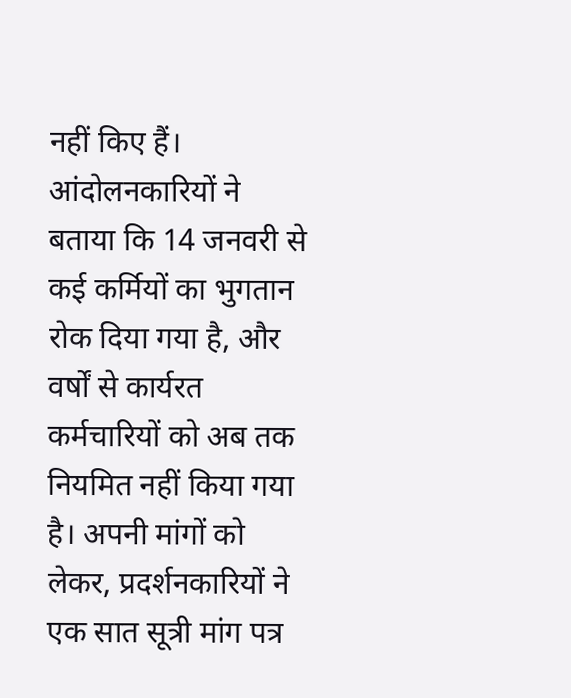नहीं किए हैं। आंदोलनकारियों ने बताया कि 14 जनवरी से कई कर्मियों का भुगतान रोक दिया गया है, और वर्षों से कार्यरत कर्मचारियों को अब तक नियमित नहीं किया गया है। अपनी मांगों को लेकर, प्रदर्शनकारियों ने एक सात सूत्री मांग पत्र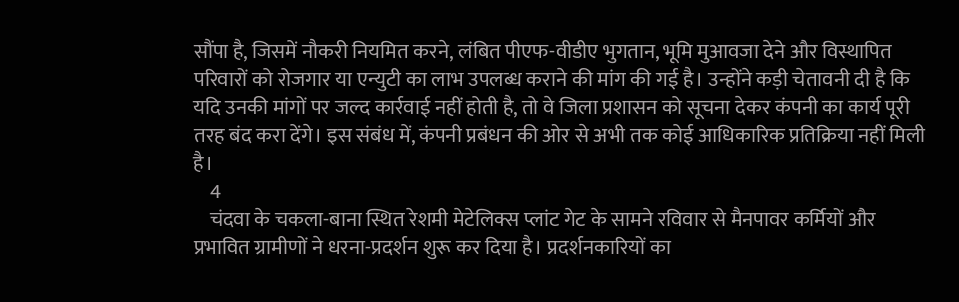सौंपा है, जिसमें नौकरी नियमित करने, लंबित पीएफ-वीडीए भुगतान, भूमि मुआवजा देने और विस्थापित परिवारों को रोजगार या एन्युटी का लाभ उपलब्ध कराने की मांग की गई है। उन्होंने कड़ी चेतावनी दी है कि यदि उनकी मांगों पर जल्द कार्रवाई नहीं होती है, तो वे जिला प्रशासन को सूचना देकर कंपनी का कार्य पूरी तरह बंद करा देंगे। इस संबंध में, कंपनी प्रबंधन की ओर से अभी तक कोई आधिकारिक प्रतिक्रिया नहीं मिली है।
    4
    चंदवा के चकला-बाना स्थित रेशमी मेटेलिक्स प्लांट गेट के सामने रविवार से मैनपावर कर्मियों और प्रभावित ग्रामीणों ने धरना-प्रदर्शन शुरू कर दिया है। प्रदर्शनकारियों का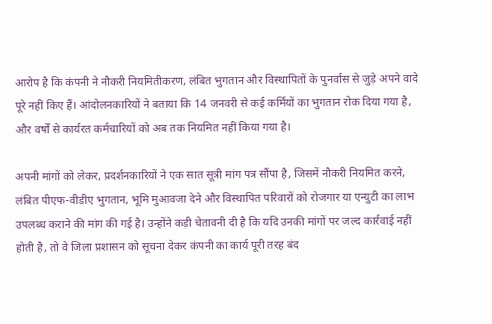आरोप है कि कंपनी ने नौकरी नियमितीकरण, लंबित भुगतान और विस्थापितों के पुनर्वास से जुड़े अपने वादे पूरे नहीं किए हैं। आंदोलनकारियों ने बताया कि 14 जनवरी से कई कर्मियों का भुगतान रोक दिया गया है, और वर्षों से कार्यरत कर्मचारियों को अब तक नियमित नहीं किया गया है।

अपनी मांगों को लेकर, प्रदर्शनकारियों ने एक सात सूत्री मांग पत्र सौंपा है, जिसमें नौकरी नियमित करने, लंबित पीएफ-वीडीए भुगतान, भूमि मुआवजा देने और विस्थापित परिवारों को रोजगार या एन्युटी का लाभ उपलब्ध कराने की मांग की गई है। उन्होंने कड़ी चेतावनी दी है कि यदि उनकी मांगों पर जल्द कार्रवाई नहीं होती है, तो वे जिला प्रशासन को सूचना देकर कंपनी का कार्य पूरी तरह बंद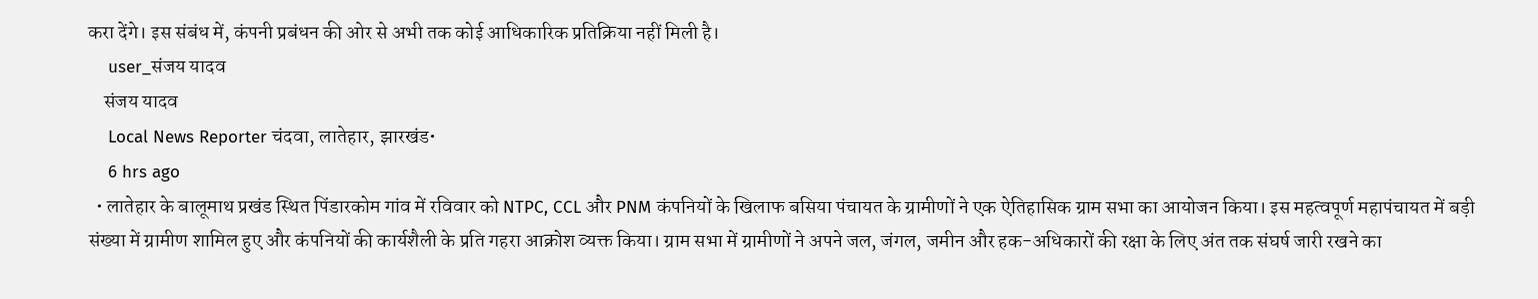करा देंगे। इस संबंध में, कंपनी प्रबंधन की ओर से अभी तक कोई आधिकारिक प्रतिक्रिया नहीं मिली है।
    user_संजय यादव
    संजय यादव
    Local News Reporter चंदवा, लातेहार, झारखंड•
    6 hrs ago
  • लातेहार के बालूमाथ प्रखंड स्थित पिंडारकोम गांव में रविवार को NTPC, CCL और PNM कंपनियों के खिलाफ बसिया पंचायत के ग्रामीणों ने एक ऐतिहासिक ग्राम सभा का आयोजन किया। इस महत्वपूर्ण महापंचायत में बड़ी संख्या में ग्रामीण शामिल हुए और कंपनियों की कार्यशैली के प्रति गहरा आक्रोश व्यक्त किया। ग्राम सभा में ग्रामीणों ने अपने जल, जंगल, जमीन और हक-अधिकारों की रक्षा के लिए अंत तक संघर्ष जारी रखने का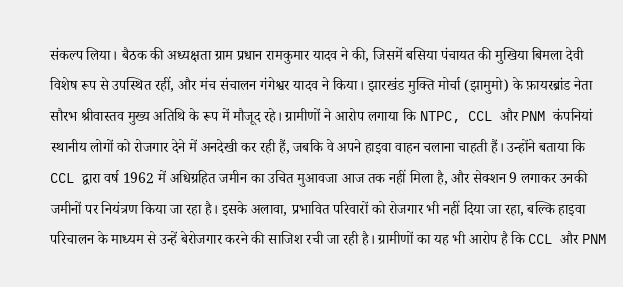संकल्प लिया। बैठक की अध्यक्षता ग्राम प्रधान रामकुमार यादव ने की, जिसमें बसिया पंचायत की मुखिया बिमला देवी विशेष रूप से उपस्थित रहीं, और मंच संचालन गंगेश्वर यादव ने किया। झारखंड मुक्ति मोर्चा (झामुमो) के फ़ायरब्रांड नेता सौरभ श्रीवास्तव मुख्य अतिथि के रूप में मौजूद रहे। ग्रामीणों ने आरोप लगाया कि NTPC, CCL और PNM कंपनियां स्थानीय लोगों को रोजगार देने में अनदेखी कर रही हैं, जबकि वे अपने हाइवा वाहन चलाना चाहती हैं। उन्होंने बताया कि CCL द्वारा वर्ष 1962 में अधिग्रहित जमीन का उचित मुआवजा आज तक नहीं मिला है, और सेक्शन 9 लगाकर उनकी जमीनों पर नियंत्रण किया जा रहा है। इसके अलावा, प्रभावित परिवारों को रोजगार भी नहीं दिया जा रहा, बल्कि हाइवा परिचालन के माध्यम से उन्हें बेरोजगार करने की साजिश रची जा रही है। ग्रामीणों का यह भी आरोप है कि CCL और PNM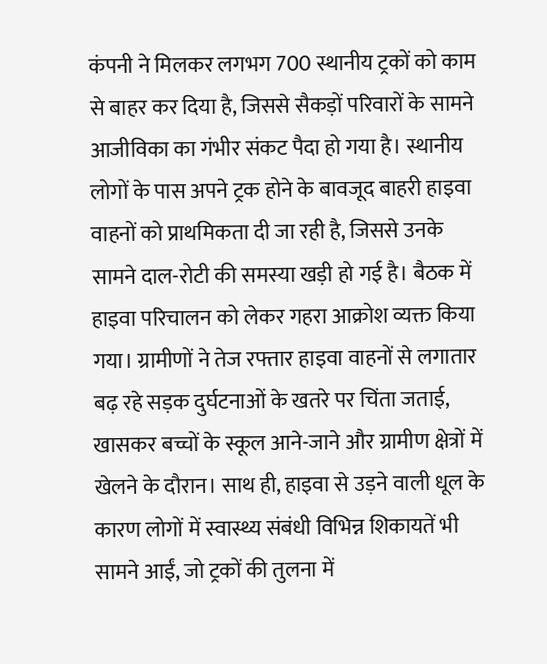कंपनी ने मिलकर लगभग 700 स्थानीय ट्रकों को काम से बाहर कर दिया है, जिससे सैकड़ों परिवारों के सामने आजीविका का गंभीर संकट पैदा हो गया है। स्थानीय लोगों के पास अपने ट्रक होने के बावजूद बाहरी हाइवा वाहनों को प्राथमिकता दी जा रही है, जिससे उनके सामने दाल-रोटी की समस्या खड़ी हो गई है। बैठक में हाइवा परिचालन को लेकर गहरा आक्रोश व्यक्त किया गया। ग्रामीणों ने तेज रफ्तार हाइवा वाहनों से लगातार बढ़ रहे सड़क दुर्घटनाओं के खतरे पर चिंता जताई, खासकर बच्चों के स्कूल आने-जाने और ग्रामीण क्षेत्रों में खेलने के दौरान। साथ ही, हाइवा से उड़ने वाली धूल के कारण लोगों में स्वास्थ्य संबंधी विभिन्न शिकायतें भी सामने आईं, जो ट्रकों की तुलना में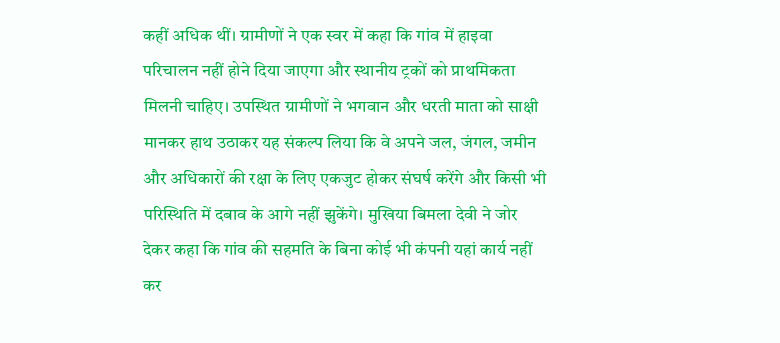कहीं अधिक थीं। ग्रामीणों ने एक स्वर में कहा कि गांव में हाइवा परिचालन नहीं होने दिया जाएगा और स्थानीय ट्रकों को प्राथमिकता मिलनी चाहिए। उपस्थित ग्रामीणों ने भगवान और धरती माता को साक्षी मानकर हाथ उठाकर यह संकल्प लिया कि वे अपने जल, जंगल, जमीन और अधिकारों की रक्षा के लिए एकजुट होकर संघर्ष करेंगे और किसी भी परिस्थिति में दबाव के आगे नहीं झुकेंगे। मुखिया बिमला देवी ने जोर देकर कहा कि गांव की सहमति के बिना कोई भी कंपनी यहां कार्य नहीं कर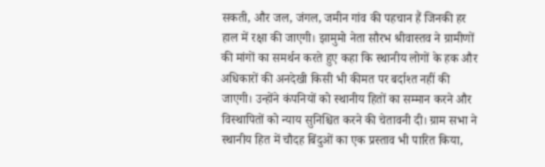सकती, और जल, जंगल, जमीन गांव की पहचान हैं जिनकी हर हाल में रक्षा की जाएगी। झामुमो नेता सौरभ श्रीवास्तव ने ग्रामीणों की मांगों का समर्थन करते हुए कहा कि स्थानीय लोगों के हक और अधिकारों की अनदेखी किसी भी कीमत पर बर्दाश्त नहीं की जाएगी। उन्होंने कंपनियों को स्थानीय हितों का सम्मान करने और विस्थापितों को न्याय सुनिश्चित करने की चेतावनी दी। ग्राम सभा ने स्थानीय हित में चौदह बिंदुओं का एक प्रस्ताव भी पारित किया,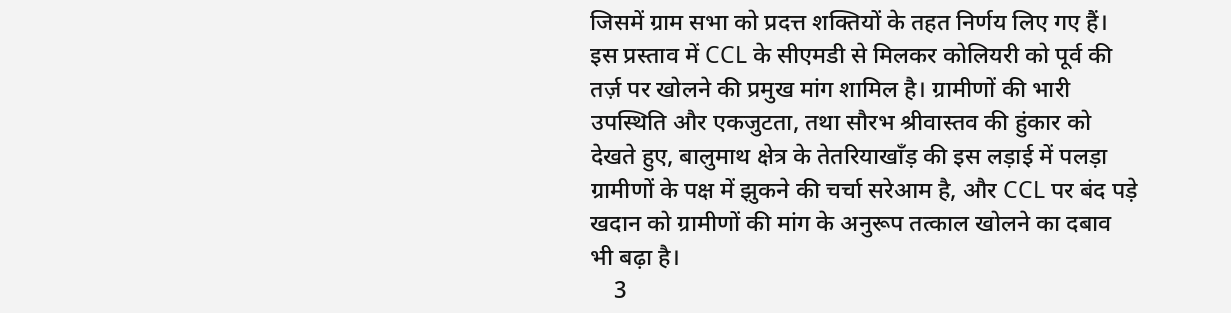जिसमें ग्राम सभा को प्रदत्त शक्तियों के तहत निर्णय लिए गए हैं। इस प्रस्ताव में CCL के सीएमडी से मिलकर कोलियरी को पूर्व की तर्ज़ पर खोलने की प्रमुख मांग शामिल है। ग्रामीणों की भारी उपस्थिति और एकजुटता, तथा सौरभ श्रीवास्तव की हुंकार को देखते हुए, बालुमाथ क्षेत्र के तेतरियाखाँड़ की इस लड़ाई में पलड़ा ग्रामीणों के पक्ष में झुकने की चर्चा सरेआम है, और CCL पर बंद पड़े खदान को ग्रामीणों की मांग के अनुरूप तत्काल खोलने का दबाव भी बढ़ा है।
    3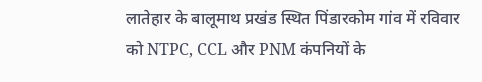लातेहार के बालूमाथ प्रखंड स्थित पिंडारकोम गांव में रविवार को NTPC, CCL और PNM कंपनियों के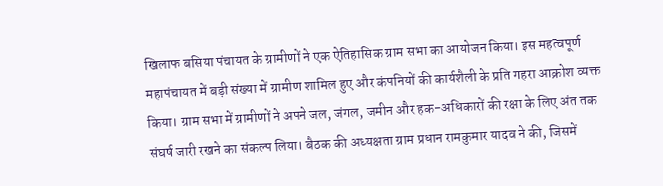खिलाफ बसिया पंचायत के ग्रामीणों ने एक ऐतिहासिक ग्राम सभा का आयोजन किया। इस महत्वपूर्ण महापंचायत में बड़ी संख्या में ग्रामीण शामिल हुए और कंपनियों की कार्यशैली के प्रति गहरा आक्रोश व्यक्त किया। ग्राम सभा में ग्रामीणों ने अपने जल, जंगल, जमीन और हक-अधिकारों की रक्षा के लिए अंत तक संघर्ष जारी रखने का संकल्प लिया। बैठक की अध्यक्षता ग्राम प्रधान रामकुमार यादव ने की, जिसमें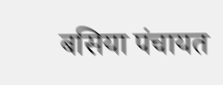बसिया पंचायत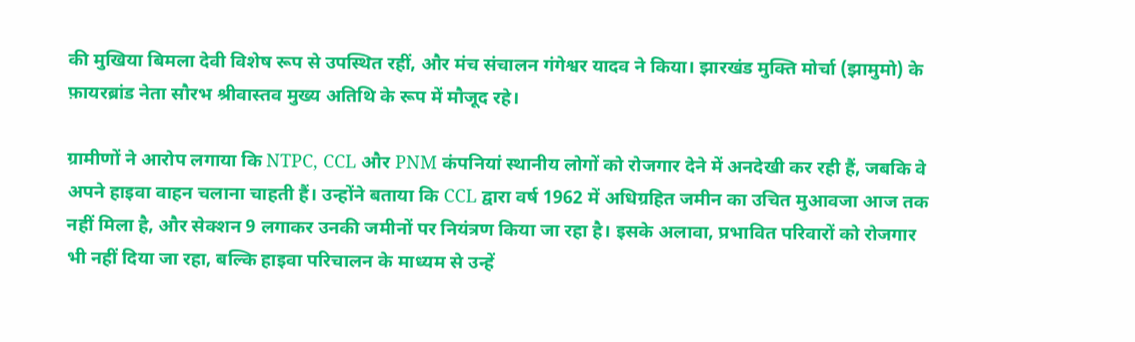की मुखिया बिमला देवी विशेष रूप से उपस्थित रहीं, और मंच संचालन गंगेश्वर यादव ने किया। झारखंड मुक्ति मोर्चा (झामुमो) के फ़ायरब्रांड नेता सौरभ श्रीवास्तव मुख्य अतिथि के रूप में मौजूद रहे।

ग्रामीणों ने आरोप लगाया कि NTPC, CCL और PNM कंपनियां स्थानीय लोगों को रोजगार देने में अनदेखी कर रही हैं, जबकि वे अपने हाइवा वाहन चलाना चाहती हैं। उन्होंने बताया कि CCL द्वारा वर्ष 1962 में अधिग्रहित जमीन का उचित मुआवजा आज तक नहीं मिला है, और सेक्शन 9 लगाकर उनकी जमीनों पर नियंत्रण किया जा रहा है। इसके अलावा, प्रभावित परिवारों को रोजगार भी नहीं दिया जा रहा, बल्कि हाइवा परिचालन के माध्यम से उन्हें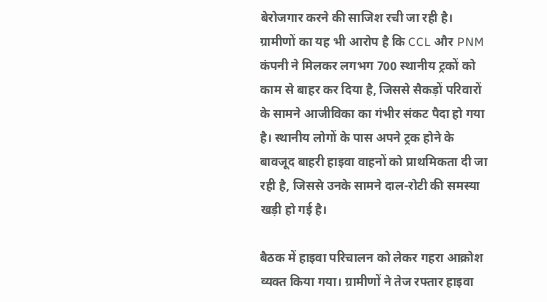बेरोजगार करने की साजिश रची जा रही है। ग्रामीणों का यह भी आरोप है कि CCL और PNM कंपनी ने मिलकर लगभग 700 स्थानीय ट्रकों को काम से बाहर कर दिया है, जिससे सैकड़ों परिवारों के सामने आजीविका का गंभीर संकट पैदा हो गया है। स्थानीय लोगों के पास अपने ट्रक होने के बावजूद बाहरी हाइवा वाहनों को प्राथमिकता दी जा रही है, जिससे उनके सामने दाल-रोटी की समस्या खड़ी हो गई है।

बैठक में हाइवा परिचालन को लेकर गहरा आक्रोश व्यक्त किया गया। ग्रामीणों ने तेज रफ्तार हाइवा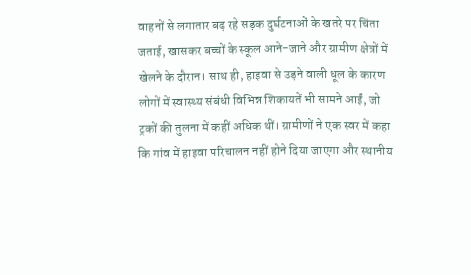वाहनों से लगातार बढ़ रहे सड़क दुर्घटनाओं के खतरे पर चिंता जताई, खासकर बच्चों के स्कूल आने-जाने और ग्रामीण क्षेत्रों में खेलने के दौरान। साथ ही, हाइवा से उड़ने वाली धूल के कारण लोगों में स्वास्थ्य संबंधी विभिन्न शिकायतें भी सामने आईं, जो ट्रकों की तुलना में कहीं अधिक थीं। ग्रामीणों ने एक स्वर में कहा कि गांव में हाइवा परिचालन नहीं होने दिया जाएगा और स्थानीय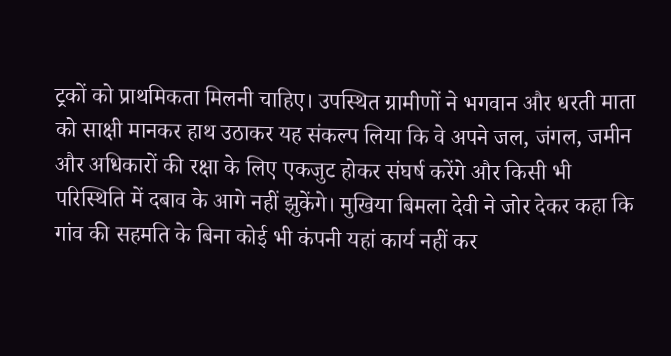ट्रकों को प्राथमिकता मिलनी चाहिए। उपस्थित ग्रामीणों ने भगवान और धरती माता को साक्षी मानकर हाथ उठाकर यह संकल्प लिया कि वे अपने जल, जंगल, जमीन और अधिकारों की रक्षा के लिए एकजुट होकर संघर्ष करेंगे और किसी भी परिस्थिति में दबाव के आगे नहीं झुकेंगे। मुखिया बिमला देवी ने जोर देकर कहा कि गांव की सहमति के बिना कोई भी कंपनी यहां कार्य नहीं कर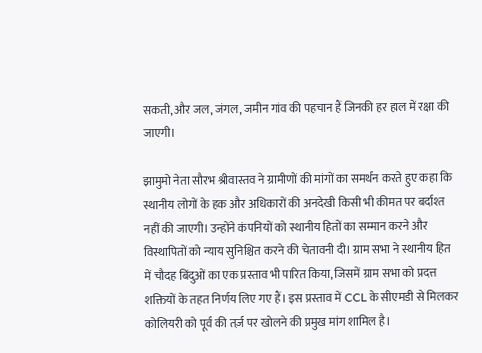सकती, और जल, जंगल, जमीन गांव की पहचान हैं जिनकी हर हाल में रक्षा की जाएगी।

झामुमो नेता सौरभ श्रीवास्तव ने ग्रामीणों की मांगों का समर्थन करते हुए कहा कि स्थानीय लोगों के हक और अधिकारों की अनदेखी किसी भी कीमत पर बर्दाश्त नहीं की जाएगी। उन्होंने कंपनियों को स्थानीय हितों का सम्मान करने और विस्थापितों को न्याय सुनिश्चित करने की चेतावनी दी। ग्राम सभा ने स्थानीय हित में चौदह बिंदुओं का एक प्रस्ताव भी पारित किया, जिसमें ग्राम सभा को प्रदत्त शक्तियों के तहत निर्णय लिए गए हैं। इस प्रस्ताव में CCL के सीएमडी से मिलकर कोलियरी को पूर्व की तर्ज़ पर खोलने की प्रमुख मांग शामिल है।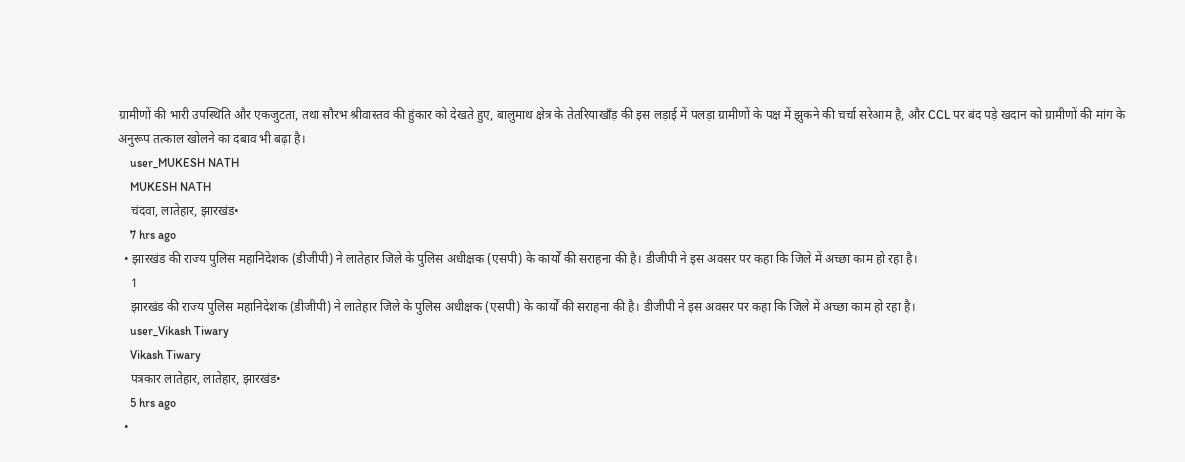ग्रामीणों की भारी उपस्थिति और एकजुटता, तथा सौरभ श्रीवास्तव की हुंकार को देखते हुए, बालुमाथ क्षेत्र के तेतरियाखाँड़ की इस लड़ाई में पलड़ा ग्रामीणों के पक्ष में झुकने की चर्चा सरेआम है, और CCL पर बंद पड़े खदान को ग्रामीणों की मांग के अनुरूप तत्काल खोलने का दबाव भी बढ़ा है।
    user_MUKESH NATH
    MUKESH NATH
    चंदवा, लातेहार, झारखंड•
    7 hrs ago
  • झारखंड की राज्य पुलिस महानिदेशक (डीजीपी) ने लातेहार जिले के पुलिस अधीक्षक (एसपी) के कार्यों की सराहना की है। डीजीपी ने इस अवसर पर कहा कि जिले में अच्छा काम हो रहा है।
    1
    झारखंड की राज्य पुलिस महानिदेशक (डीजीपी) ने लातेहार जिले के पुलिस अधीक्षक (एसपी) के कार्यों की सराहना की है। डीजीपी ने इस अवसर पर कहा कि जिले में अच्छा काम हो रहा है।
    user_Vikash Tiwary
    Vikash Tiwary
    पत्रकार लातेहार, लातेहार, झारखंड•
    5 hrs ago
  •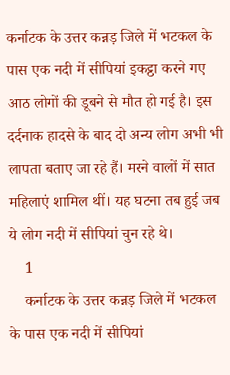कर्नाटक के उत्तर कन्नड़ जिले में भटकल के पास एक नदी में सीपियां इकट्ठा करने गए आठ लोगों की डूबने से मौत हो गई है। इस दर्दनाक हादसे के बाद दो अन्य लोग अभी भी लापता बताए जा रहे हैं। मरने वालों में सात महिलाएं शामिल थीं। यह घटना तब हुई जब ये लोग नदी में सीपियां चुन रहे थे।
    1
    कर्नाटक के उत्तर कन्नड़ जिले में भटकल के पास एक नदी में सीपियां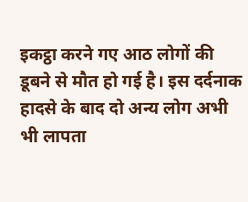इकट्ठा करने गए आठ लोगों की डूबने से मौत हो गई है। इस दर्दनाक हादसे के बाद दो अन्य लोग अभी भी लापता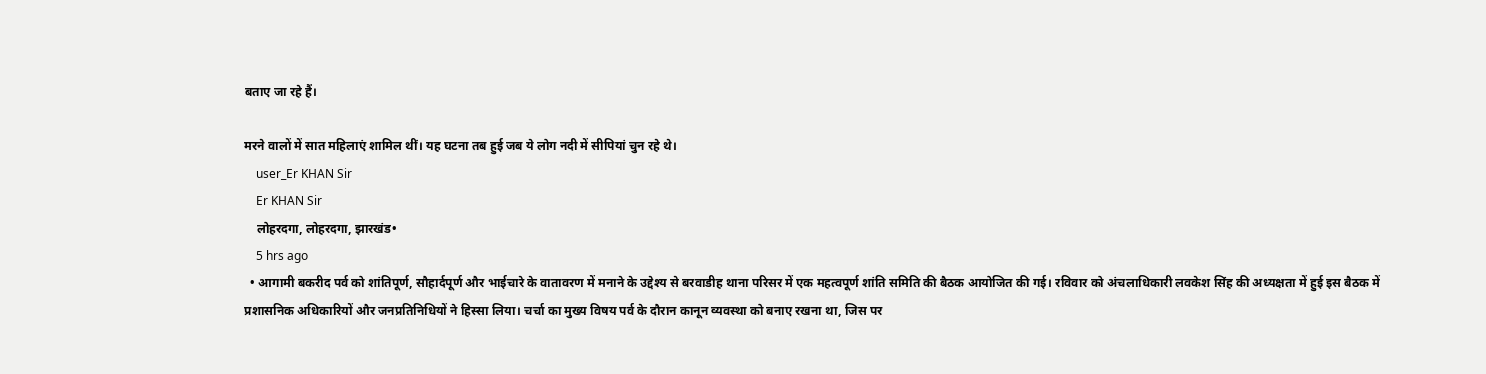बताए जा रहे हैं।

मरने वालों में सात महिलाएं शामिल थीं। यह घटना तब हुई जब ये लोग नदी में सीपियां चुन रहे थे।
    user_Er KHAN Sir
    Er KHAN Sir
    लोहरदगा, लोहरदगा, झारखंड•
    5 hrs ago
  • आगामी बकरीद पर्व को शांतिपूर्ण, सौहार्दपूर्ण और भाईचारे के वातावरण में मनाने के उद्देश्य से बरवाडीह थाना परिसर में एक महत्वपूर्ण शांति समिति की बैठक आयोजित की गई। रविवार को अंचलाधिकारी लवकेश सिंह की अध्यक्षता में हुई इस बैठक में प्रशासनिक अधिकारियों और जनप्रतिनिधियों ने हिस्सा लिया। चर्चा का मुख्य विषय पर्व के दौरान कानून व्यवस्था को बनाए रखना था, जिस पर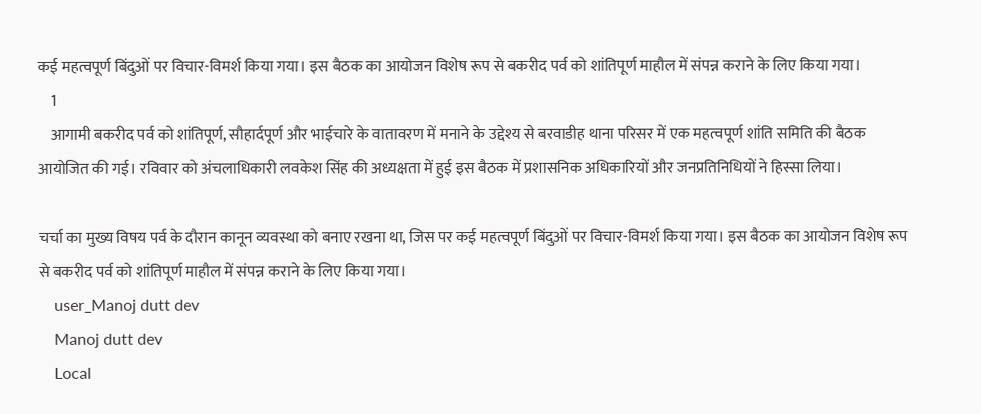कई महत्वपूर्ण बिंदुओं पर विचार-विमर्श किया गया। इस बैठक का आयोजन विशेष रूप से बकरीद पर्व को शांतिपूर्ण माहौल में संपन्न कराने के लिए किया गया।
    1
    आगामी बकरीद पर्व को शांतिपूर्ण, सौहार्दपूर्ण और भाईचारे के वातावरण में मनाने के उद्देश्य से बरवाडीह थाना परिसर में एक महत्वपूर्ण शांति समिति की बैठक आयोजित की गई। रविवार को अंचलाधिकारी लवकेश सिंह की अध्यक्षता में हुई इस बैठक में प्रशासनिक अधिकारियों और जनप्रतिनिधियों ने हिस्सा लिया।

चर्चा का मुख्य विषय पर्व के दौरान कानून व्यवस्था को बनाए रखना था, जिस पर कई महत्वपूर्ण बिंदुओं पर विचार-विमर्श किया गया। इस बैठक का आयोजन विशेष रूप से बकरीद पर्व को शांतिपूर्ण माहौल में संपन्न कराने के लिए किया गया।
    user_Manoj dutt dev
    Manoj dutt dev
    Local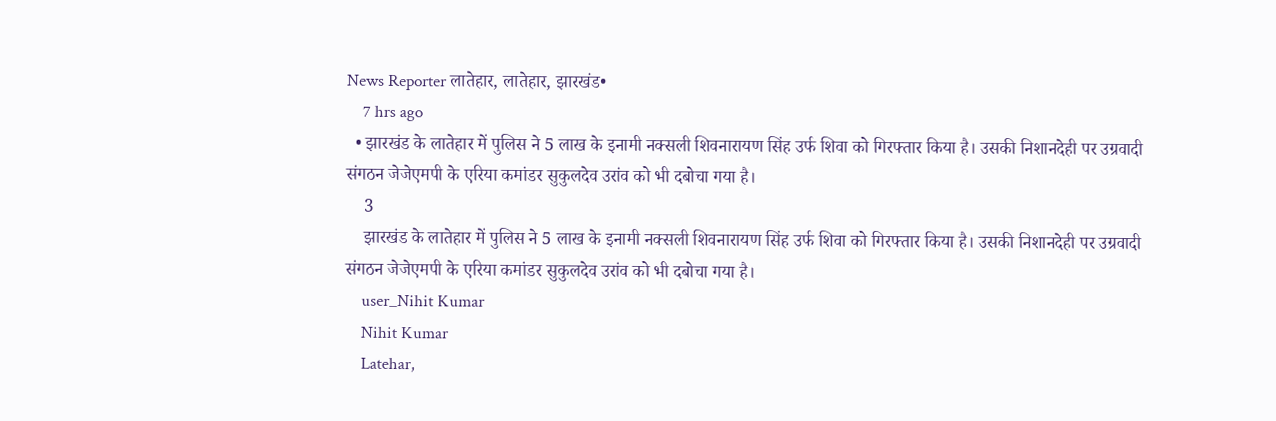News Reporter लातेहार, लातेहार, झारखंड•
    7 hrs ago
  • झारखंड के लातेहार में पुलिस ने 5 लाख के इनामी नक्सली शिवनारायण सिंह उर्फ शिवा को गिरफ्तार किया है। उसकी निशानदेही पर उग्रवादी संगठन जेजेएमपी के एरिया कमांडर सुकुलदेव उरांव को भी दबोचा गया है।
    3
    झारखंड के लातेहार में पुलिस ने 5 लाख के इनामी नक्सली शिवनारायण सिंह उर्फ शिवा को गिरफ्तार किया है। उसकी निशानदेही पर उग्रवादी संगठन जेजेएमपी के एरिया कमांडर सुकुलदेव उरांव को भी दबोचा गया है।
    user_Nihit Kumar
    Nihit Kumar
    Latehar,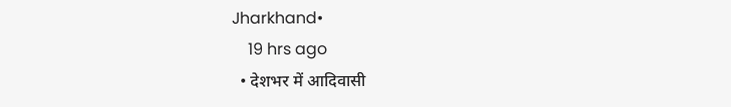Jharkhand•
    19 hrs ago
  • देशभर में आदिवासी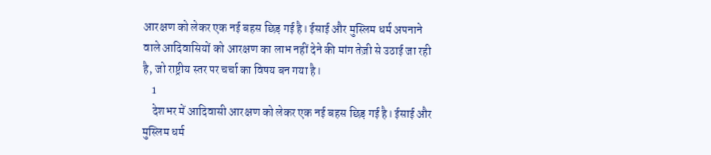आरक्षण को लेकर एक नई बहस छिड़ गई है। ईसाई और मुस्लिम धर्म अपनाने वाले आदिवासियों को आरक्षण का लाभ नहीं देने की मांग तेज़ी से उठाई जा रही है, जो राष्ट्रीय स्तर पर चर्चा का विषय बन गया है।
    1
    देशभर में आदिवासी आरक्षण को लेकर एक नई बहस छिड़ गई है। ईसाई और मुस्लिम धर्म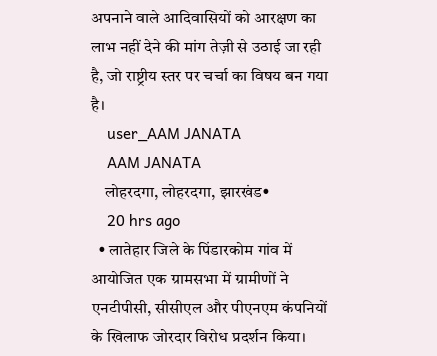अपनाने वाले आदिवासियों को आरक्षण का लाभ नहीं देने की मांग तेज़ी से उठाई जा रही है, जो राष्ट्रीय स्तर पर चर्चा का विषय बन गया है।
    user_AAM JANATA
    AAM JANATA
    लोहरदगा, लोहरदगा, झारखंड•
    20 hrs ago
  • लातेहार जिले के पिंडारकोम गांव में आयोजित एक ग्रामसभा में ग्रामीणों ने एनटीपीसी, सीसीएल और पीएनएम कंपनियों के खिलाफ जोरदार विरोध प्रदर्शन किया।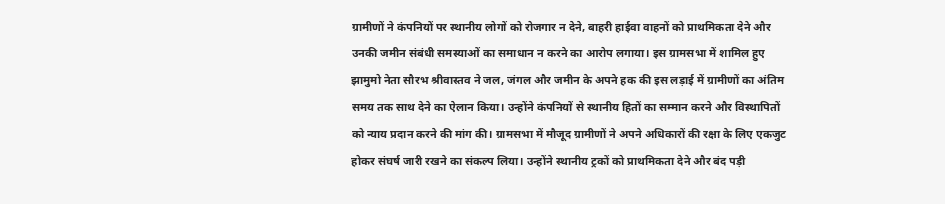ग्रामीणों ने कंपनियों पर स्थानीय लोगों को रोजगार न देने, बाहरी हाईवा वाहनों को प्राथमिकता देने और उनकी जमीन संबंधी समस्याओं का समाधान न करने का आरोप लगाया। इस ग्रामसभा में शामिल हुए झामुमो नेता सौरभ श्रीवास्तव ने जल, जंगल और जमीन के अपने हक की इस लड़ाई में ग्रामीणों का अंतिम समय तक साथ देने का ऐलान किया। उन्होंने कंपनियों से स्थानीय हितों का सम्मान करने और विस्थापितों को न्याय प्रदान करने की मांग की। ग्रामसभा में मौजूद ग्रामीणों ने अपने अधिकारों की रक्षा के लिए एकजुट होकर संघर्ष जारी रखने का संकल्प लिया। उन्होंने स्थानीय ट्रकों को प्राथमिकता देने और बंद पड़ी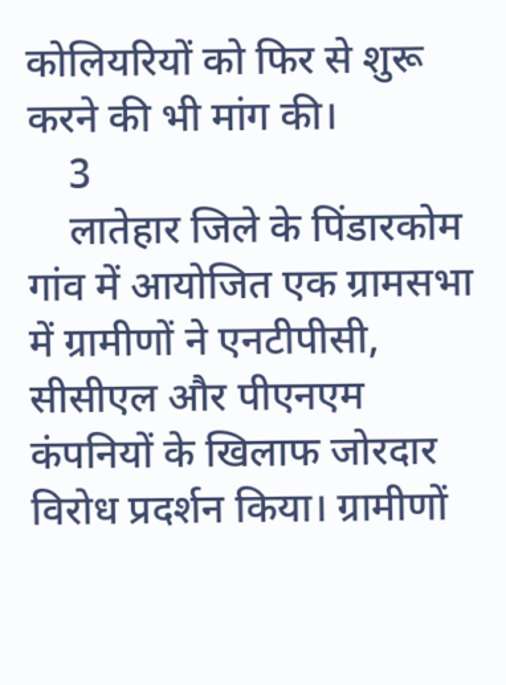कोलियरियों को फिर से शुरू करने की भी मांग की।
    3
    लातेहार जिले के पिंडारकोम गांव में आयोजित एक ग्रामसभा में ग्रामीणों ने एनटीपीसी, सीसीएल और पीएनएम कंपनियों के खिलाफ जोरदार विरोध प्रदर्शन किया। ग्रामीणों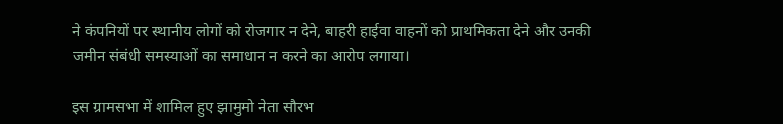ने कंपनियों पर स्थानीय लोगों को रोजगार न देने, बाहरी हाईवा वाहनों को प्राथमिकता देने और उनकी जमीन संबंधी समस्याओं का समाधान न करने का आरोप लगाया।

इस ग्रामसभा में शामिल हुए झामुमो नेता सौरभ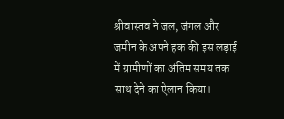श्रीवास्तव ने जल, जंगल और जमीन के अपने हक की इस लड़ाई में ग्रामीणों का अंतिम समय तक साथ देने का ऐलान किया।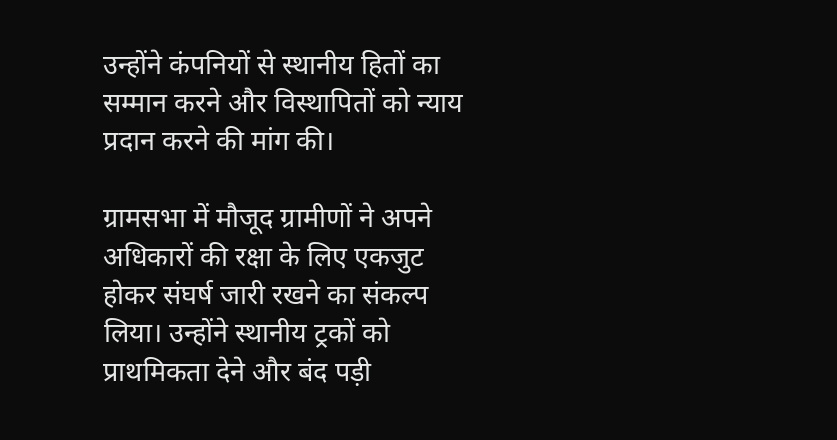उन्होंने कंपनियों से स्थानीय हितों का सम्मान करने और विस्थापितों को न्याय प्रदान करने की मांग की।

ग्रामसभा में मौजूद ग्रामीणों ने अपने अधिकारों की रक्षा के लिए एकजुट होकर संघर्ष जारी रखने का संकल्प लिया। उन्होंने स्थानीय ट्रकों को प्राथमिकता देने और बंद पड़ी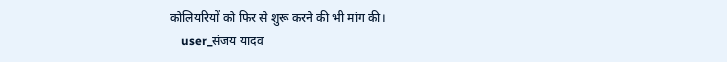कोलियरियों को फिर से शुरू करने की भी मांग की।
    user_संजय यादव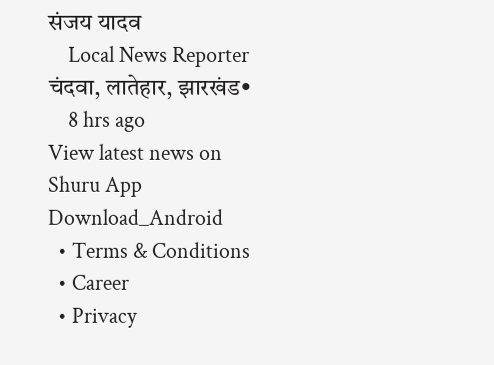संजय यादव
    Local News Reporter चंदवा, लातेहार, झारखंड•
    8 hrs ago
View latest news on Shuru App
Download_Android
  • Terms & Conditions
  • Career
  • Privacy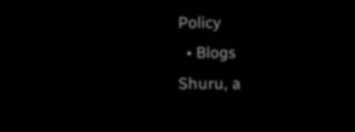Policy
  • Blogs
Shuru, a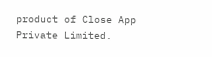product of Close App Private Limited.